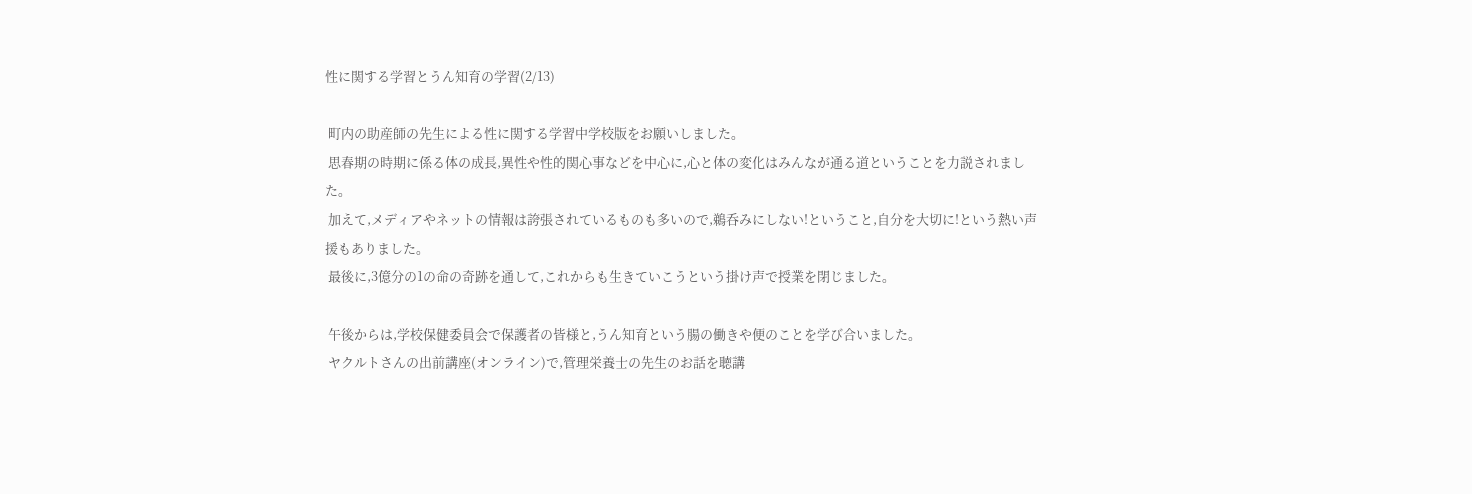性に関する学習とうん知育の学習(2/13)

 町内の助産師の先生による性に関する学習中学校版をお願いしました。
 思春期の時期に係る体の成長,異性や性的関心事などを中心に,心と体の変化はみんなが通る道ということを力説されました。
 加えて,メディアやネットの情報は誇張されているものも多いので,鵜呑みにしない!ということ,自分を大切に!という熱い声援もありました。
 最後に,3億分の1の命の奇跡を通して,これからも生きていこうという掛け声で授業を閉じました。

 午後からは,学校保健委員会で保護者の皆様と,うん知育という腸の働きや便のことを学び合いました。
 ヤクルトさんの出前講座(オンライン)で,管理栄養士の先生のお話を聴講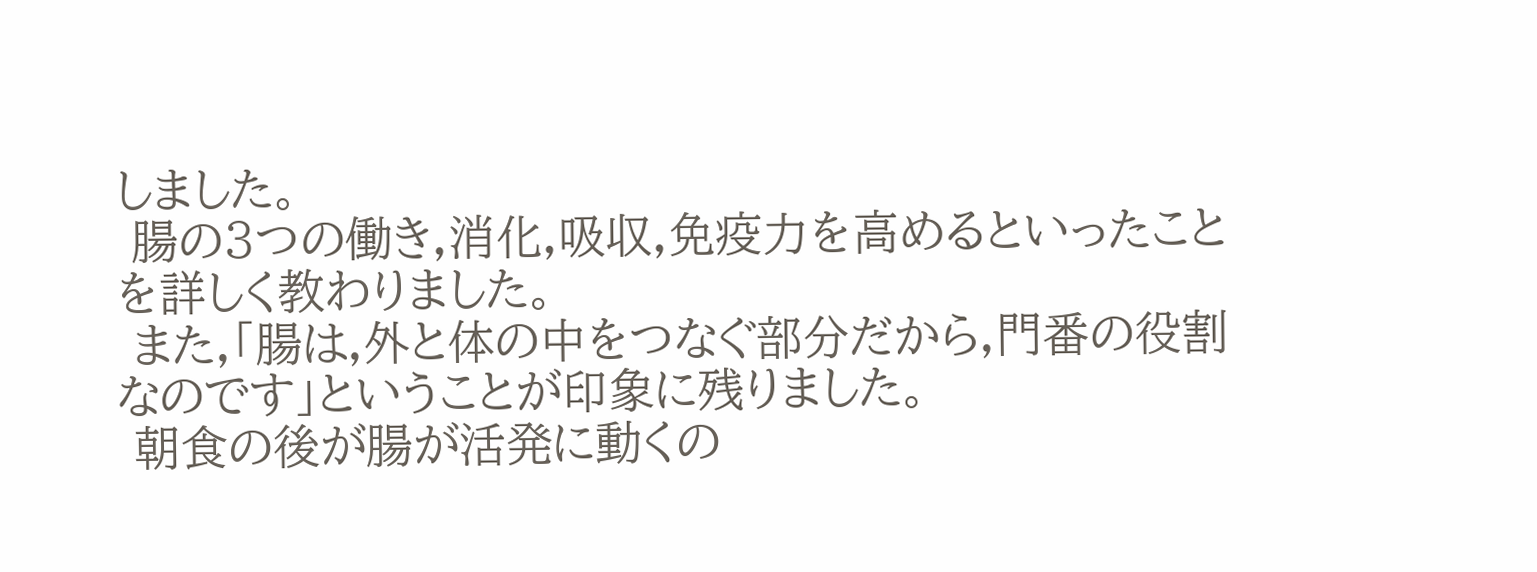しました。
 腸の3つの働き,消化,吸収,免疫力を高めるといったことを詳しく教わりました。
 また,「腸は,外と体の中をつなぐ部分だから,門番の役割なのです」ということが印象に残りました。
 朝食の後が腸が活発に動くの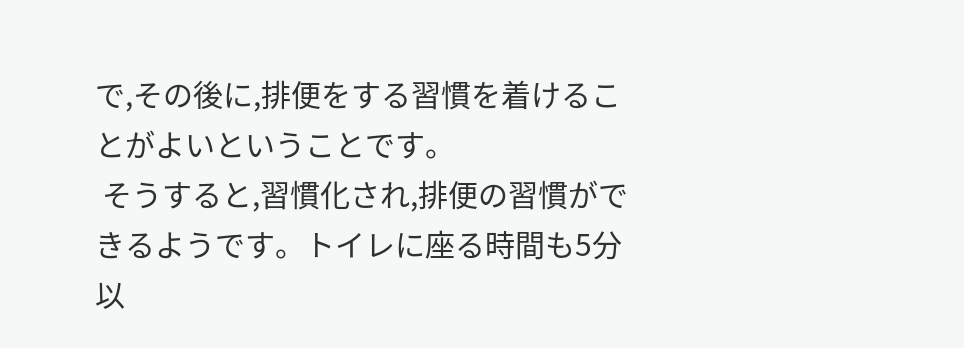で,その後に,排便をする習慣を着けることがよいということです。
 そうすると,習慣化され,排便の習慣ができるようです。トイレに座る時間も5分以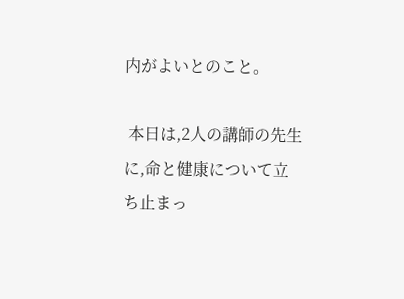内がよいとのこと。

 本日は,2人の講師の先生に,命と健康について立ち止まっ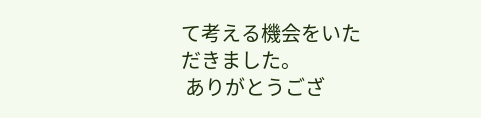て考える機会をいただきました。
 ありがとうござ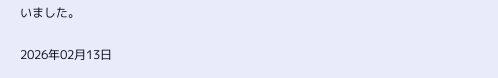いました。

2026年02月13日